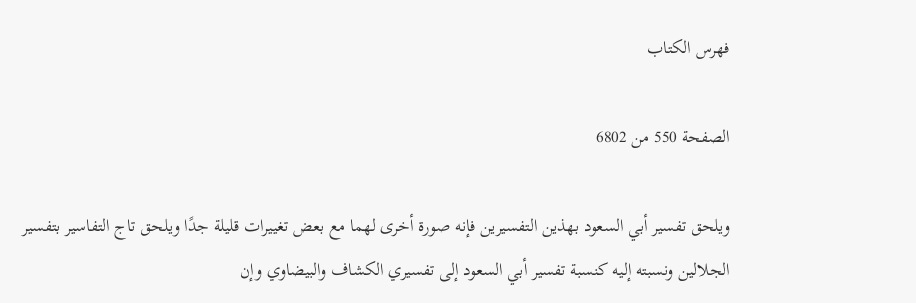فهرس الكتاب

الصفحة 550 من 6802

ويلحق تفسير أبي السعود بهذين التفسيرين فإنه صورة أخرى لهما مع بعض تغييرات قليلة جدًا ويلحق تاج التفاسير بتفسير الجلالين ونسبته إليه كنسبة تفسير أبي السعود إلى تفسيري الكشاف والبيضاوي وإن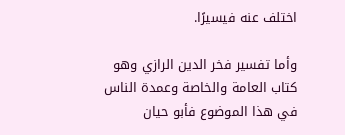اختلف عنه فيسيرًا.

وأما تفسير فخر الدين الرازي وهو كتاب العامة والخاصة وعمدة الناس في هذا الموضوع فأبو حيان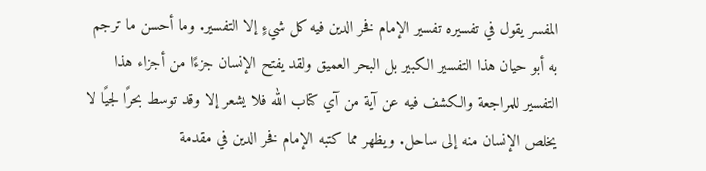المفسر يقول في تفسيره تفسير الإمام فخر الدين فيه كل شيءٍ إلا التفسير. وما أحسن ما ترجم به أبو حيان هذا التفسير الكبير بل البحر العميق ولقد يفتح الإنسان جزءًا من أجزاء هذا التفسير للمراجعة والكشف فيه عن آية من آي كتاب الله فلا يشعر إلا وقد توسط بحرًا لجيًا لا يخلص الإنسان منه إلى ساحل. ويظهر مما كتبه الإمام فخر الدين في مقدمة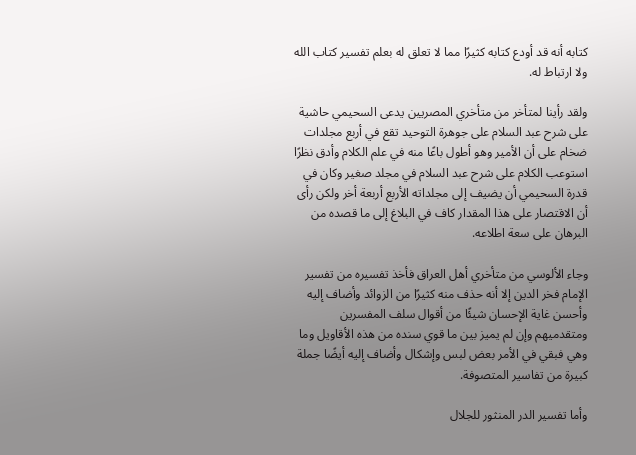كتابه أنه قد أودع كتابه كثيرًا مما لا تعلق له بعلم تفسير كتاب الله ولا ارتباط له.

ولقد رأينا لمتأخر من متأخري المصريين يدعى السحيمي حاشية على شرح عبد السلام على جوهرة التوحيد تقع في أربع مجلدات ضخام على أن الأمير وهو أطول باعًا منه في علم الكلام وأدق نظرًا استوعب الكلام على شرح عبد السلام في مجلد صغير وكان في قدرة السحيمي أن يضيف إلى مجلداته الأربع أربعة أخر ولكن رأى أن الاقتصار على هذا المقدار كاف في البلاغ إلى ما قصده من البرهان على سعة اطلاعه.

وجاء الألوسي من متأخري أهل العراق فأخذ تفسيره من تفسير الإمام فخر الدين إلا أنه حذف منه كثيرًا من الزوائد وأضاف إليه وأحسن غاية الإحسان شيئًا من أقوال سلف المفسرين ومتقدميهم وإن لم يميز بين ما قوي سنده من هذه الأقاويل وما وهي فبقي في الأمر بعض لبس وإشكال وأضاف إليه أيضًا جملة كبيرة من تفاسير المتصوفة.

وأما تفسير الدر المنثور للجلال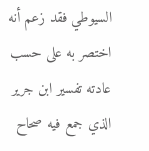السيوطي فقد زعم أنه اختصر به على حسب عادته تفسير ابن جرير الذي جمع فيه صحاح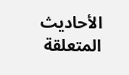الأحاديث المتعلقة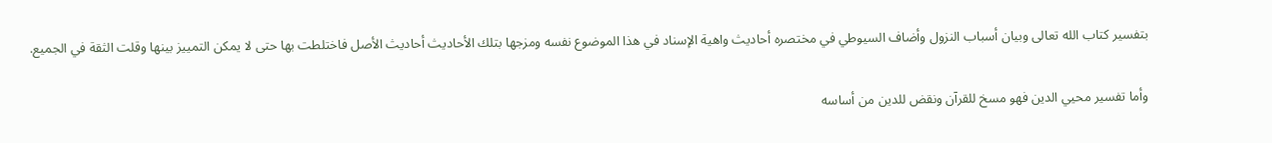بتفسير كتاب الله تعالى وبيان أسباب النزول وأضاف السيوطي في مختصره أحاديث واهية الإسناد في هذا الموضوع نفسه ومزجها بتلك الأحاديث أحاديث الأصل فاختلطت بها حتى لا يمكن التمييز بينها وقلت الثقة في الجميع.

وأما تفسير محيي الدين فهو مسخ للقرآن ونقض للدين من أساسه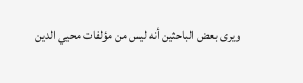ويرى بعض الباحثين أنه ليس من مؤلفات محيي الدين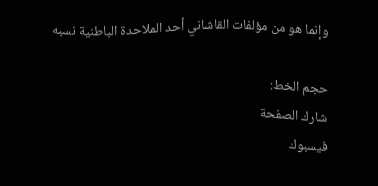وإنما هو من مؤلفات القاشاني أحد الملاحدة الباطنية نسبه

حجم الخط:
شارك الصفحة
فيسبوك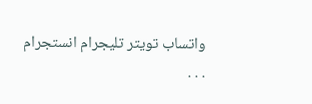واتساب تويتر تليجرام انستجرام
. . .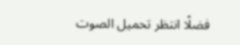فضلًا انتظر تحميل الصوت